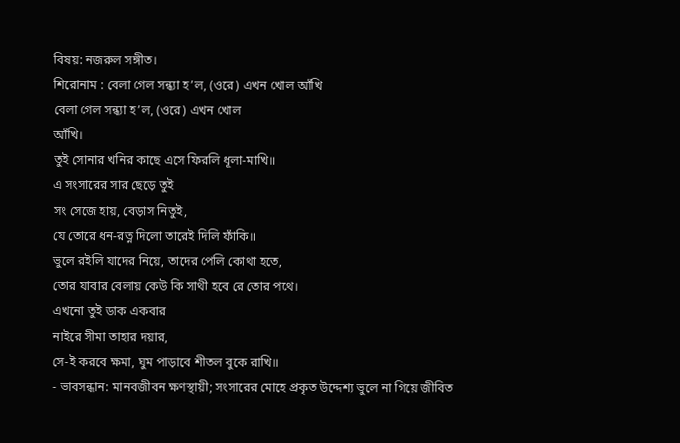বিষয়: নজরুল সঙ্গীত।
শিরোনাম : বেলা গেল সন্ধ্যা হ’ল, (ওরে) এখন খোল আঁখি
বেলা গেল সন্ধ্যা হ’ল, (ওরে) এখন খোল
আঁখি।
তুই সোনার খনির কাছে এসে ফিরলি ধূলা-মাখি॥
এ সংসারের সার ছেড়ে তুই
সং সেজে হায়, বেড়াস নিতুই,
যে তোরে ধন-রত্ন দিলো তারেই দিলি ফাঁকি॥
ভুলে রইলি যাদের নিয়ে, তাদের পেলি কোথা হতে,
তোর যাবার বেলায় কেউ কি সাথী হবে রে তোর পথে।
এখনো তুই ডাক একবার
নাইরে সীমা তাহার দয়ার,
সে-ই করবে ক্ষমা, ঘুম পাড়াবে শীতল বুকে রাখি॥
- ভাবসন্ধান: মানবজীবন ক্ষণস্থায়ী; সংসারের মোহে প্রকৃত উদ্দেশ্য ভুলে না গিয়ে জীবিত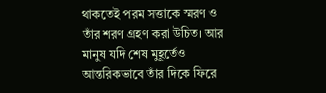থাকতেই পরম সত্তাকে স্মরণ ও তাঁর শরণ গ্রহণ করা উচিত। আর মানুষ যদি শেষ মুহূর্তেও আন্তরিকভাবে তাঁর দিকে ফিরে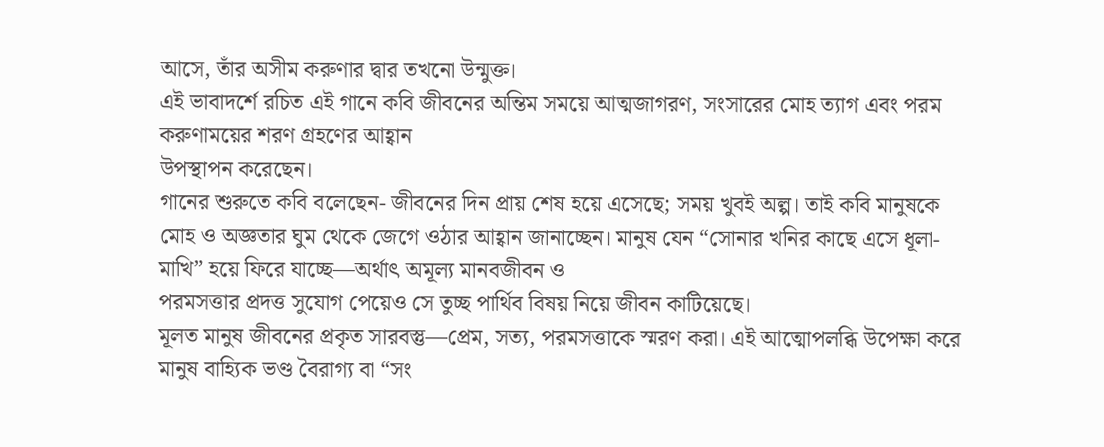আসে, তাঁর অসীম করুণার দ্বার তখনো উন্মুক্ত।
এই ভাবাদর্শে রচিত এই গানে কবি জীবনের অন্তিম সময়ে আত্মজাগরণ, সংসারের মোহ ত্যাগ এবং পরম করুণাময়ের শরণ গ্রহণের আহ্বান
উপস্থাপন করেছেন।
গানের শুরুতে কবি বলেছেন- জীবনের দিন প্রায় শেষ হয়ে এসেছে; সময় খুবই অল্প। তাই কবি মানুষকে মোহ ও অজ্ঞতার ঘুম থেকে জেগে ওঠার আহ্বান জানাচ্ছেন। মানুষ যেন “সোনার খনির কাছে এসে ধূলা-মাখি” হয়ে ফিরে যাচ্ছে—অর্থাৎ অমূল্য মানবজীবন ও
পরমসত্তার প্রদত্ত সুযোগ পেয়েও সে তুচ্ছ পার্থিব বিষয় নিয়ে জীবন কাটিয়েছে।
মূলত মানুষ জীবনের প্রকৃত সারবস্তু—প্রেম, সত্য, পরমসত্তাকে স্মরণ করা। এই আত্মোপলব্ধি উপেক্ষা করে
মানুষ বাহ্যিক ভণ্ড বৈরাগ্য বা “সং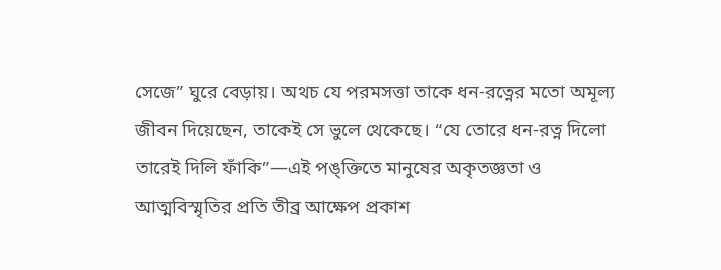সেজে” ঘুরে বেড়ায়। অথচ যে পরমসত্তা তাকে ধন-রত্নের মতো অমূল্য জীবন দিয়েছেন, তাকেই সে ভুলে থেকেছে। “যে তোরে ধন-রত্ন দিলো তারেই দিলি ফাঁকি”—এই পঙ্ক্তিতে মানুষের অকৃতজ্ঞতা ও আত্মবিস্মৃতির প্রতি তীব্র আক্ষেপ প্রকাশ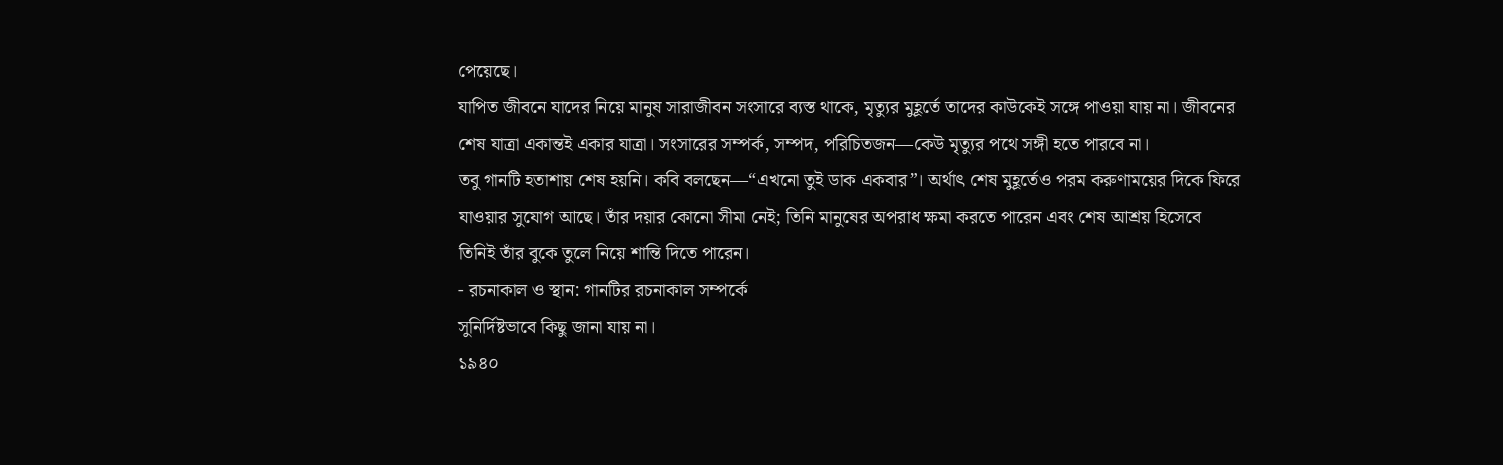পেয়েছে।
যাপিত জীবনে যাদের নিয়ে মানুষ সারাজীবন সংসারে ব্যস্ত থাকে, মৃত্যুর মুহূর্তে তাদের কাউকেই সঙ্গে পাওয়া যায় না। জীবনের শেষ যাত্রা একান্তই একার যাত্রা। সংসারের সম্পর্ক, সম্পদ, পরিচিতজন—কেউ মৃত্যুর পথে সঙ্গী হতে পারবে না।
তবু গানটি হতাশায় শেষ হয়নি। কবি বলছেন—“এখনো তুই ডাক একবার”। অর্থাৎ শেষ মুহূর্তেও পরম করুণাময়ের দিকে ফিরে যাওয়ার সুযোগ আছে। তাঁর দয়ার কোনো সীমা নেই; তিনি মানুষের অপরাধ ক্ষমা করতে পারেন এবং শেষ আশ্রয় হিসেবে
তিনিই তাঁর বুকে তুলে নিয়ে শান্তি দিতে পারেন।
- রচনাকাল ও স্থান: গানটির রচনাকাল সম্পর্কে
সুনির্দিষ্টভাবে কিছু জানা যায় না।
১৯৪০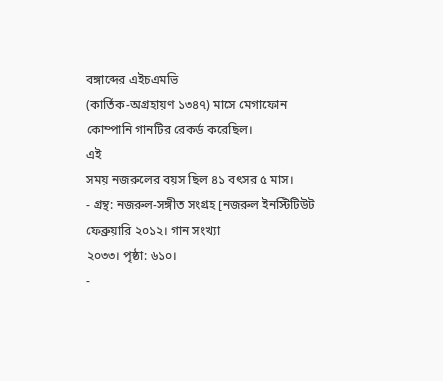বঙ্গাব্দের এইচএমভি
(কার্তিক-অগ্রহায়ণ ১৩৪৭) মাসে মেগাফোন কোম্পানি গানটির রেকর্ড করেছিল।
এই
সময় নজরুলের বয়স ছিল ৪১ বৎসর ৫ মাস।
- গ্রন্থ: নজরুল-সঙ্গীত সংগ্রহ [নজরুল ইনস্টিটিউট ফেব্রুয়ারি ২০১২। গান সংখ্যা
২০৩৩। পৃষ্ঠা: ৬১০।
-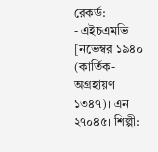রেকর্ড:
- এইচএমভি [নভেম্বর ১৯৪০ (কার্তিক-অগ্রহায়ণ ১৩৪৭)। এন ২৭০৪৫। শিল্পী: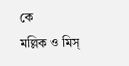কে
মল্লিক ও মিস্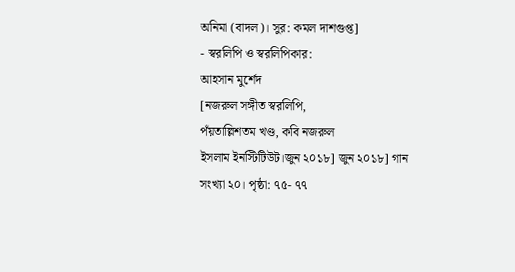অনিমা (বাদল)। সুর: কমল দাশগুপ্ত]
- স্বরলিপি ও স্বরলিপিকার:
আহসান মুর্শেদ
[নজরুল সঙ্গীত স্বরলিপি,
পঁয়তাল্লিশতম খণ্ড, কবি নজরুল
ইসলাম ইনস্টিটিউট।জুন ২০১৮] জুন ২০১৮] গান সংখ্যা ২০। পৃষ্ঠা: ৭৫- ৭৭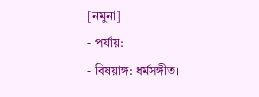[নমুনা]
- পর্যায়:
- বিষয়াঙ্গ: ধর্মসঙ্গীত।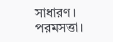সাধারণ। পরমসত্তা।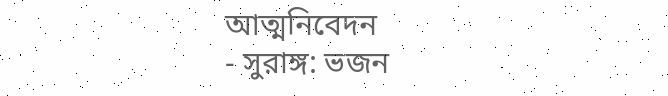আত্মনিবেদন
- সুরাঙ্গ: ভজন